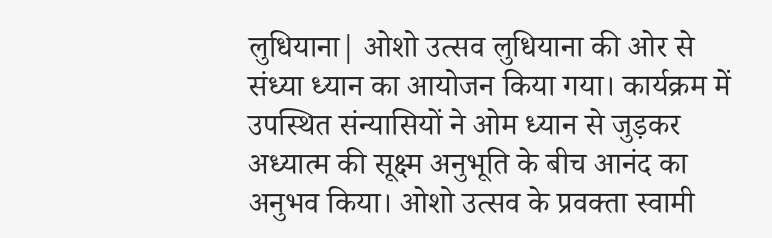लुधियाना| ओशो उत्सव लुधियाना की ओर से संध्या ध्यान का आयोजन किया गया। कार्यक्रम में उपस्थित संन्यासियों ने ओम ध्यान से जुड़कर अध्यात्म की सूक्ष्म अनुभूति के बीच आनंद का अनुभव किया। ओशो उत्सव के प्रवक्ता स्वामी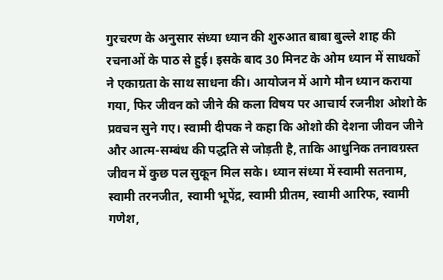गुरचरण के अनुसार संध्या ध्यान की शुरुआत बाबा बुल्ले शाह की रचनाओं के पाठ से हुई। इसके बाद 30 मिनट के ओम ध्यान में साधकों ने एकाग्रता के साथ साधना की। आयोजन में आगे मौन ध्यान कराया गया, फिर जीवन को जीने की कला विषय पर आचार्य रजनीश ओशो के प्रवचन सुने गए। स्वामी दीपक ने कहा कि ओशो की देशना जीवन जीने और आत्म-सम्बंध की पद्धति से जोड़ती है, ताकि आधुनिक तनावग्रस्त जीवन में कुछ पल सुकून मिल सके। ध्यान संध्या में स्वामी सतनाम, स्वामी तरनजीत, स्वामी भूपेंद्र, स्वामी प्रीतम, स्वामी आरिफ, स्वामी गणेश,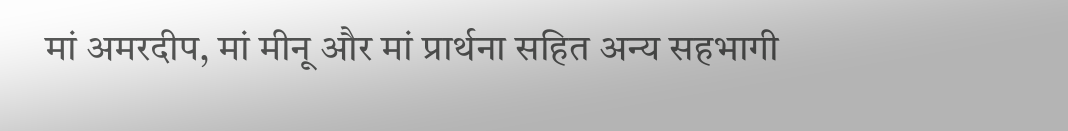मां अमरदीप, मां मीनू और मां प्रार्थना सहित अन्य सहभागी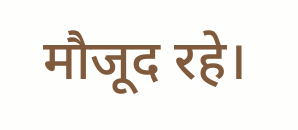मौजूद रहे।